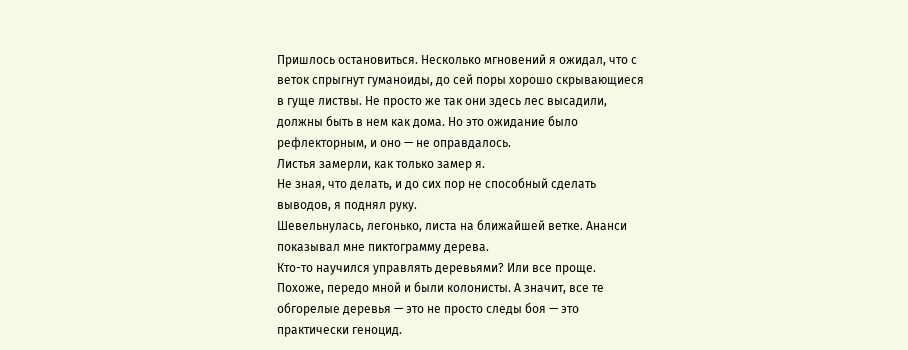Пришлось остановиться. Несколько мгновений я ожидал, что с веток спрыгнут гуманоиды, до сей поры хорошо скрывающиеся в гуще листвы. Не просто же так они здесь лес высадили, должны быть в нем как дома. Но это ожидание было рефлекторным, и оно — не оправдалось.
Листья замерли, как только замер я.
Не зная, что делать, и до сих пор не способный сделать выводов, я поднял руку.
Шевельнулась, легонько, листа на ближайшей ветке. Ананси показывал мне пиктограмму дерева.
Кто-то научился управлять деревьями? Или все проще.
Похоже, передо мной и были колонисты. А значит, все те обгорелые деревья — это не просто следы боя — это практически геноцид.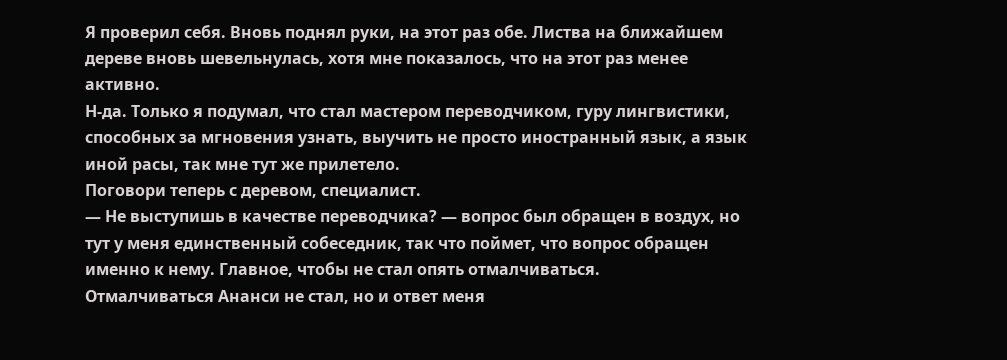Я проверил себя. Вновь поднял руки, на этот раз обе. Листва на ближайшем дереве вновь шевельнулась, хотя мне показалось, что на этот раз менее активно.
Н-да. Только я подумал, что стал мастером переводчиком, гуру лингвистики, способных за мгновения узнать, выучить не просто иностранный язык, а язык иной расы, так мне тут же прилетело.
Поговори теперь с деревом, специалист.
— Не выступишь в качестве переводчика? — вопрос был обращен в воздух, но тут у меня единственный собеседник, так что поймет, что вопрос обращен именно к нему. Главное, чтобы не стал опять отмалчиваться.
Отмалчиваться Ананси не стал, но и ответ меня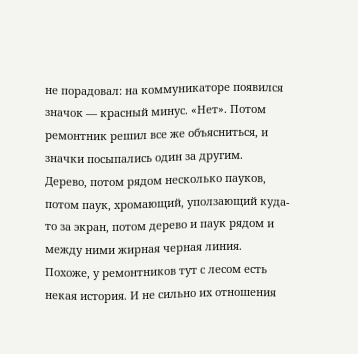не порадовал: на коммуникаторе появился значок — красный минус. «Нет». Потом ремонтник решил все же объясниться, и значки посыпались один за другим.
Дерево, потом рядом несколько пауков, потом паук, хромающий, уползающий куда-то за экран, потом дерево и паук рядом и между ними жирная черная линия.
Похоже, у ремонтников тут с лесом есть некая история. И не сильно их отношения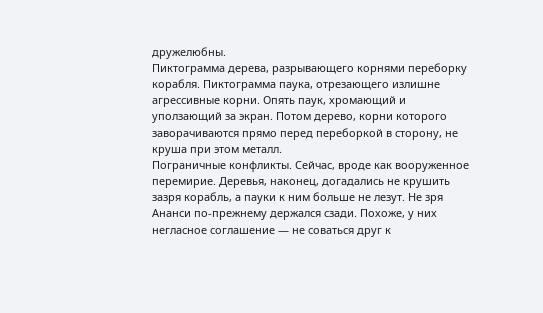дружелюбны.
Пиктограмма дерева, разрывающего корнями переборку корабля. Пиктограмма паука, отрезающего излишне агрессивные корни. Опять паук, хромающий и уползающий за экран. Потом дерево, корни которого заворачиваются прямо перед переборкой в сторону, не круша при этом металл.
Пограничные конфликты. Сейчас, вроде как вооруженное перемирие. Деревья, наконец, догадались не крушить зазря корабль, а пауки к ним больше не лезут. Не зря Ананси по-прежнему держался сзади. Похоже, у них негласное соглашение — не соваться друг к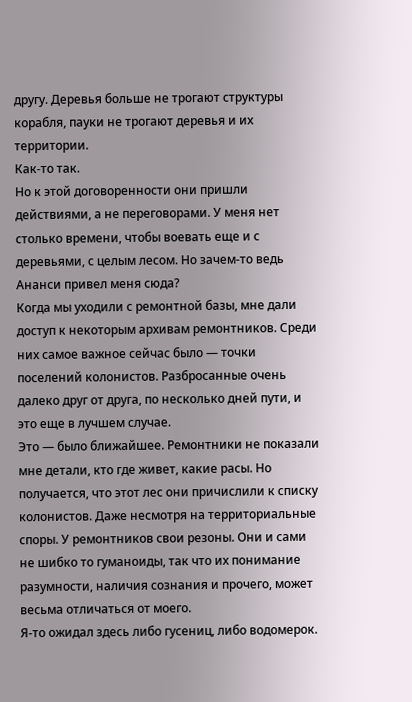другу. Деревья больше не трогают структуры корабля, пауки не трогают деревья и их территории.
Как-то так.
Но к этой договоренности они пришли действиями, а не переговорами. У меня нет столько времени, чтобы воевать еще и с деревьями, с целым лесом. Но зачем-то ведь Ананси привел меня сюда?
Когда мы уходили с ремонтной базы, мне дали доступ к некоторым архивам ремонтников. Среди них самое важное сейчас было — точки поселений колонистов. Разбросанные очень далеко друг от друга, по несколько дней пути, и это еще в лучшем случае.
Это — было ближайшее. Ремонтники не показали мне детали, кто где живет, какие расы. Но получается, что этот лес они причислили к списку колонистов. Даже несмотря на территориальные споры. У ремонтников свои резоны. Они и сами не шибко то гуманоиды, так что их понимание разумности, наличия сознания и прочего, может весьма отличаться от моего.
Я-то ожидал здесь либо гусениц, либо водомерок.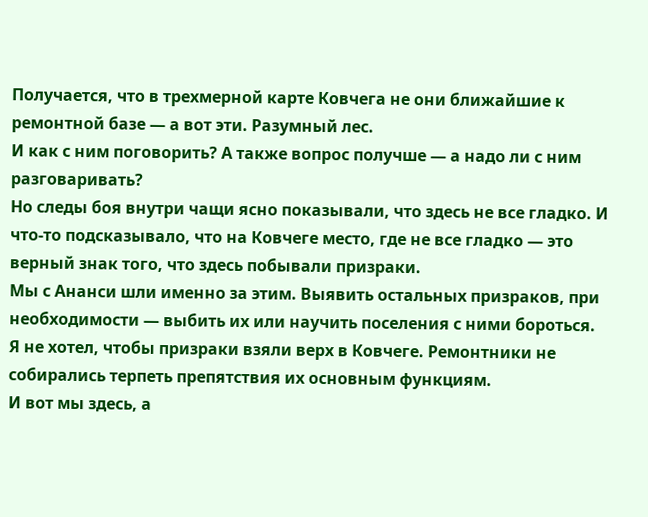Получается, что в трехмерной карте Ковчега не они ближайшие к ремонтной базе — а вот эти. Разумный лес.
И как с ним поговорить? А также вопрос получше — а надо ли с ним разговаривать?
Но следы боя внутри чащи ясно показывали, что здесь не все гладко. И что-то подсказывало, что на Ковчеге место, где не все гладко — это верный знак того, что здесь побывали призраки.
Мы с Ананси шли именно за этим. Выявить остальных призраков, при необходимости — выбить их или научить поселения с ними бороться.
Я не хотел, чтобы призраки взяли верх в Ковчеге. Ремонтники не собирались терпеть препятствия их основным функциям.
И вот мы здесь, а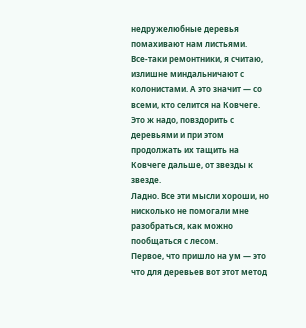недружелюбные деревья помахивают нам листьями.
Все-таки ремонтники, я считаю, излишне миндальничают с колонистами. А это значит — со всеми, кто селится на Ковчеге. Это ж надо, повздорить с деревьями и при этом продолжать их тащить на Ковчеге дальше, от звезды к звезде.
Ладно. Все эти мысли хороши, но нисколько не помогали мне разобраться, как можно пообщаться с лесом.
Первое, что пришло на ум — это что для деревьев вот этот метод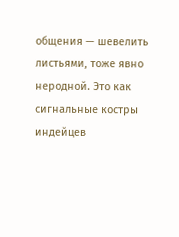общения — шевелить листьями, тоже явно неродной. Это как сигнальные костры индейцев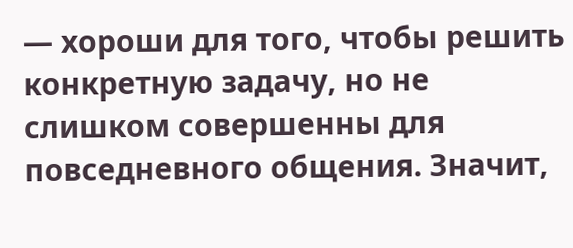— хороши для того, чтобы решить конкретную задачу, но не слишком совершенны для повседневного общения. Значит,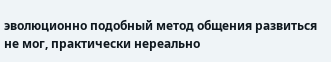эволюционно подобный метод общения развиться не мог, практически нереально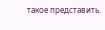такое представить.